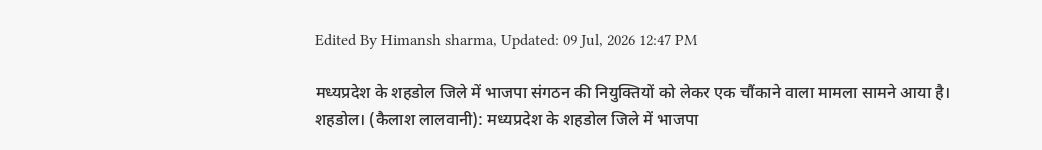Edited By Himansh sharma, Updated: 09 Jul, 2026 12:47 PM

मध्यप्रदेश के शहडोल जिले में भाजपा संगठन की नियुक्तियों को लेकर एक चौंकाने वाला मामला सामने आया है।
शहडोल। (कैलाश लालवानी): मध्यप्रदेश के शहडोल जिले में भाजपा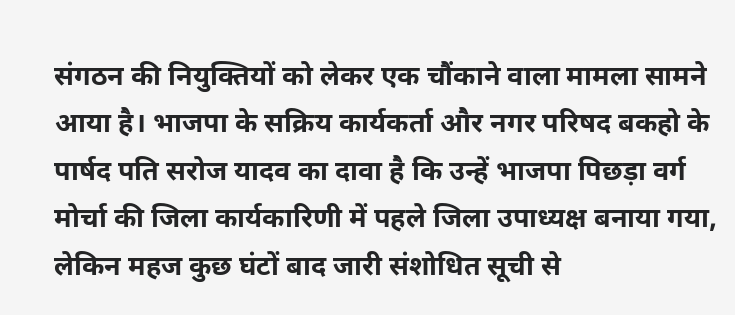संगठन की नियुक्तियों को लेकर एक चौंकाने वाला मामला सामने आया है। भाजपा के सक्रिय कार्यकर्ता और नगर परिषद बकहो के पार्षद पति सरोज यादव का दावा है कि उन्हें भाजपा पिछड़ा वर्ग मोर्चा की जिला कार्यकारिणी में पहले जिला उपाध्यक्ष बनाया गया, लेकिन महज कुछ घंटों बाद जारी संशोधित सूची से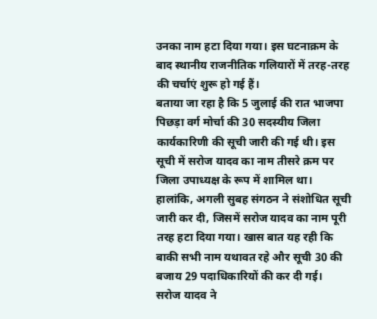उनका नाम हटा दिया गया। इस घटनाक्रम के बाद स्थानीय राजनीतिक गलियारों में तरह-तरह की चर्चाएं शुरू हो गई हैं।
बताया जा रहा है कि 5 जुलाई की रात भाजपा पिछड़ा वर्ग मोर्चा की 30 सदस्यीय जिला कार्यकारिणी की सूची जारी की गई थी। इस सूची में सरोज यादव का नाम तीसरे क्रम पर जिला उपाध्यक्ष के रूप में शामिल था। हालांकि, अगली सुबह संगठन ने संशोधित सूची जारी कर दी, जिसमें सरोज यादव का नाम पूरी तरह हटा दिया गया। खास बात यह रही कि बाकी सभी नाम यथावत रहे और सूची 30 की बजाय 29 पदाधिकारियों की कर दी गई।
सरोज यादव ने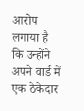आरोप लगाया है कि उन्होंने अपने वार्ड में एक ठेकेदार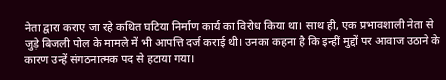नेता द्वारा कराए जा रहे कथित घटिया निर्माण कार्य का विरोध किया था। साथ ही, एक प्रभावशाली नेता से जुड़े बिजली पोल के मामले में भी आपत्ति दर्ज कराई थी। उनका कहना है कि इन्हीं मुद्दों पर आवाज उठाने के कारण उन्हें संगठनात्मक पद से हटाया गया।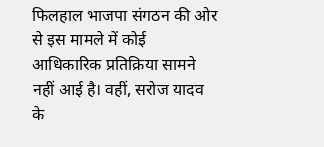फिलहाल भाजपा संगठन की ओर से इस मामले में कोई आधिकारिक प्रतिक्रिया सामने नहीं आई है। वहीं, सरोज यादव के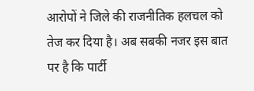आरोपों ने जिले की राजनीतिक हलचल को तेज कर दिया है। अब सबकी नजर इस बात पर है कि पार्टी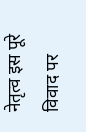नेतृत्व इस पूरे विवाद पर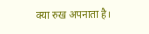क्या रुख अपनाता है।